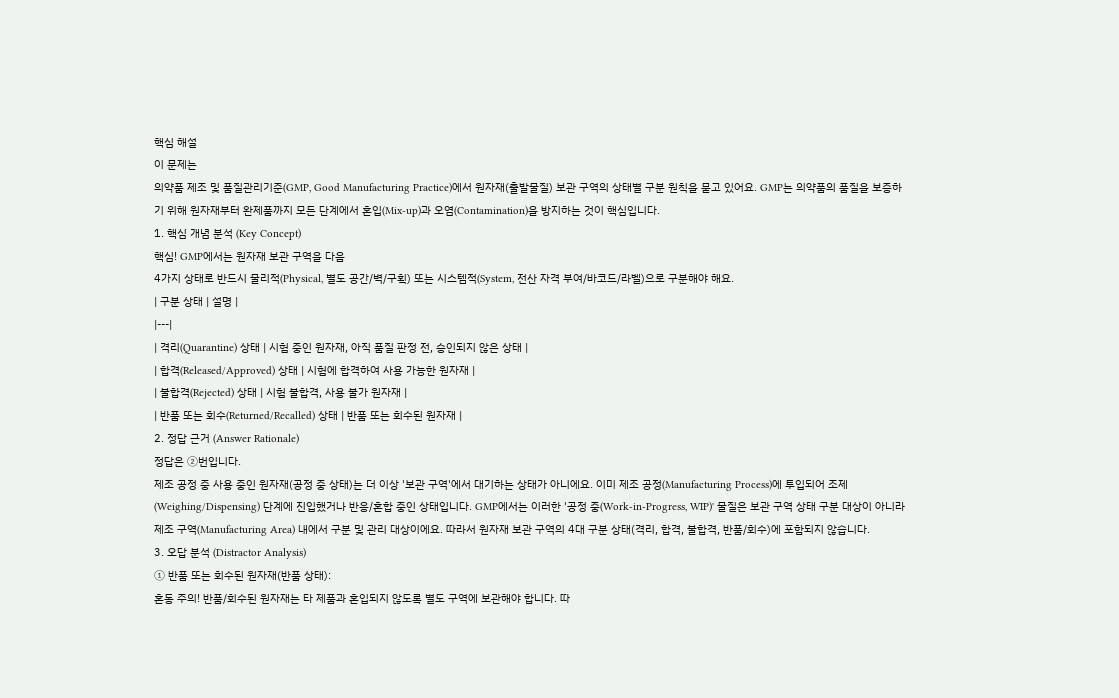핵심 해설
이 문제는
의약품 제조 및 품질관리기준(GMP, Good Manufacturing Practice)에서 원자재(출발물질) 보관 구역의 상태별 구분 원칙을 묻고 있어요. GMP는 의약품의 품질을 보증하기 위해 원자재부터 완제품까지 모든 단계에서 혼입(Mix-up)과 오염(Contamination)을 방지하는 것이 핵심입니다.
1. 핵심 개념 분석 (Key Concept)
핵심! GMP에서는 원자재 보관 구역을 다음
4가지 상태로 반드시 물리적(Physical, 별도 공간/벽/구획) 또는 시스템적(System, 전산 자격 부여/바코드/라벨)으로 구분해야 해요.
| 구분 상태 | 설명 |
|---|
| 격리(Quarantine) 상태 | 시험 중인 원자재, 아직 품질 판정 전, 승인되지 않은 상태 |
| 합격(Released/Approved) 상태 | 시험에 합격하여 사용 가능한 원자재 |
| 불합격(Rejected) 상태 | 시험 불합격, 사용 불가 원자재 |
| 반품 또는 회수(Returned/Recalled) 상태 | 반품 또는 회수된 원자재 |
2. 정답 근거 (Answer Rationale)
정답은 ②번입니다.
제조 공정 중 사용 중인 원자재(공정 중 상태)는 더 이상 '보관 구역'에서 대기하는 상태가 아니에요. 이미 제조 공정(Manufacturing Process)에 투입되어 조제(Weighing/Dispensing) 단계에 진입했거나 반응/혼합 중인 상태입니다. GMP에서는 이러한 '공정 중(Work-in-Progress, WIP)' 물질은 보관 구역 상태 구분 대상이 아니라 제조 구역(Manufacturing Area) 내에서 구분 및 관리 대상이에요. 따라서 원자재 보관 구역의 4대 구분 상태(격리, 합격, 불합격, 반품/회수)에 포함되지 않습니다.
3. 오답 분석 (Distractor Analysis)
① 반품 또는 회수된 원자재(반품 상태):
혼동 주의! 반품/회수된 원자재는 타 제품과 혼입되지 않도록 별도 구역에 보관해야 합니다. 따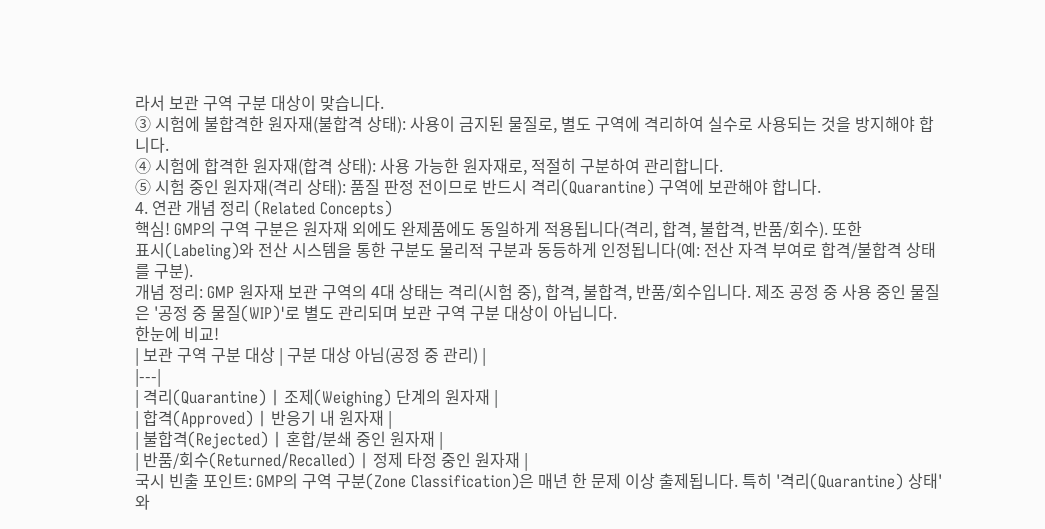라서 보관 구역 구분 대상이 맞습니다.
③ 시험에 불합격한 원자재(불합격 상태): 사용이 금지된 물질로, 별도 구역에 격리하여 실수로 사용되는 것을 방지해야 합니다.
④ 시험에 합격한 원자재(합격 상태): 사용 가능한 원자재로, 적절히 구분하여 관리합니다.
⑤ 시험 중인 원자재(격리 상태): 품질 판정 전이므로 반드시 격리(Quarantine) 구역에 보관해야 합니다.
4. 연관 개념 정리 (Related Concepts)
핵심! GMP의 구역 구분은 원자재 외에도 완제품에도 동일하게 적용됩니다(격리, 합격, 불합격, 반품/회수). 또한
표시(Labeling)와 전산 시스템을 통한 구분도 물리적 구분과 동등하게 인정됩니다(예: 전산 자격 부여로 합격/불합격 상태를 구분).
개념 정리: GMP 원자재 보관 구역의 4대 상태는 격리(시험 중), 합격, 불합격, 반품/회수입니다. 제조 공정 중 사용 중인 물질은 '공정 중 물질(WIP)'로 별도 관리되며 보관 구역 구분 대상이 아닙니다.
한눈에 비교!
| 보관 구역 구분 대상 | 구분 대상 아님(공정 중 관리) |
|---|
| 격리(Quarantine) | 조제(Weighing) 단계의 원자재 |
| 합격(Approved) | 반응기 내 원자재 |
| 불합격(Rejected) | 혼합/분쇄 중인 원자재 |
| 반품/회수(Returned/Recalled) | 정제 타정 중인 원자재 |
국시 빈출 포인트: GMP의 구역 구분(Zone Classification)은 매년 한 문제 이상 출제됩니다. 특히 '격리(Quarantine) 상태'와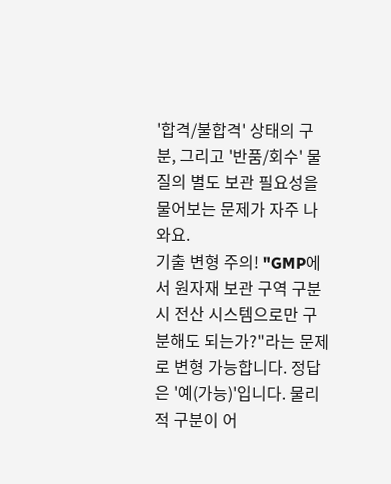'합격/불합격' 상태의 구분, 그리고 '반품/회수' 물질의 별도 보관 필요성을 물어보는 문제가 자주 나와요.
기출 변형 주의! "GMP에서 원자재 보관 구역 구분 시 전산 시스템으로만 구분해도 되는가?"라는 문제로 변형 가능합니다. 정답은 '예(가능)'입니다. 물리적 구분이 어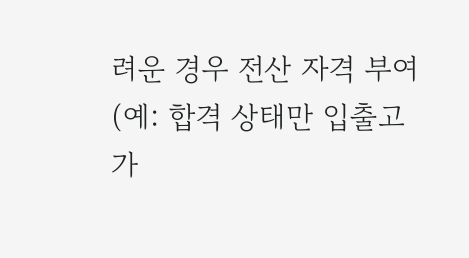려운 경우 전산 자격 부여(예: 합격 상태만 입출고 가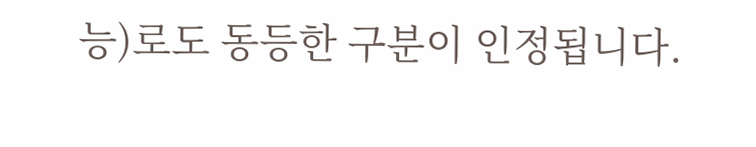능)로도 동등한 구분이 인정됩니다.